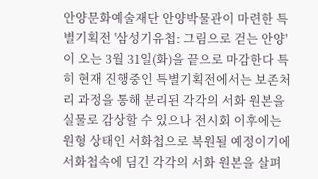안양문화예술재단 안양박물관이 마련한 특별기획전 '삼성기유첩: 그림으로 걷는 안양'이 오는 3월 31일(화)을 끝으로 마감한다 특히 현재 진행중인 특별기획전에서는 보존처리 과정을 통해 분리된 각각의 서화 원본을 실물로 감상할 수 있으나 전시회 이후에는 원형 상태인 서화첩으로 복원될 예정이기에 서화첩속에 딤긴 각각의 서화 원본을 살펴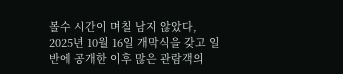볼수 시간이 며칠 남지 않았다, 2025년 10월 16일 개막식을 갖고 일반에 공개한 이후 많은 관람객의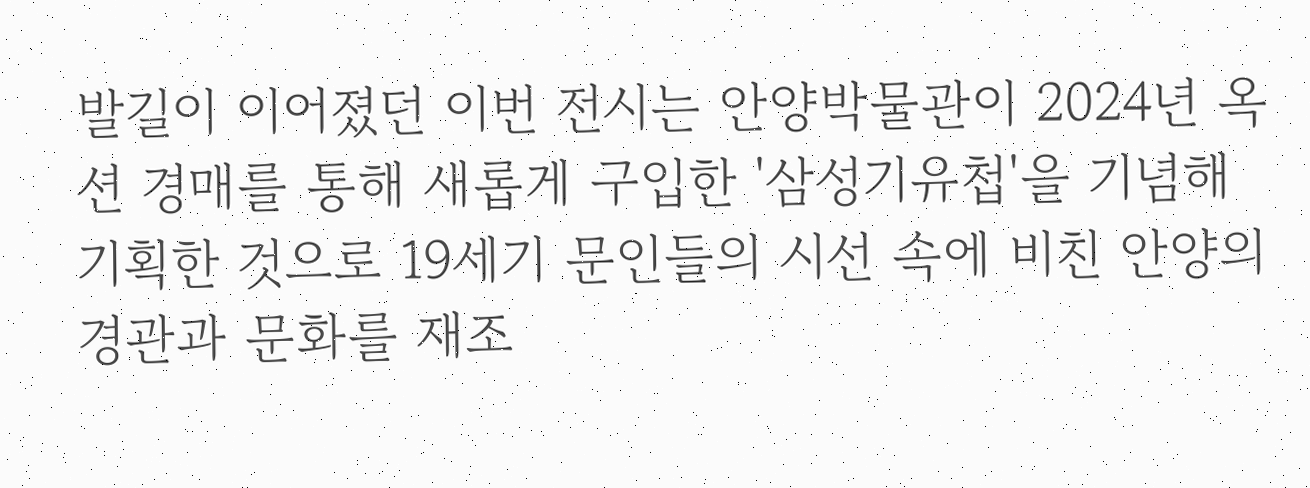발길이 이어졌던 이번 전시는 안양박물관이 2024년 옥션 경매를 통해 새롭게 구입한 '삼성기유첩'을 기념해 기획한 것으로 19세기 문인들의 시선 속에 비친 안양의 경관과 문화를 재조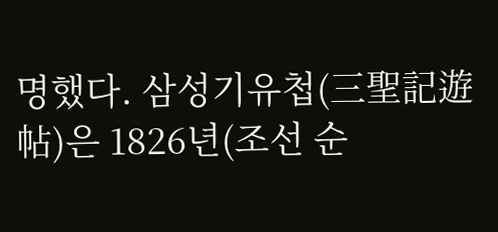명했다. 삼성기유첩(三聖記遊帖)은 1826년(조선 순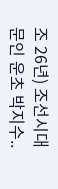조 26년) 조선시대 문인 운초 박지수..